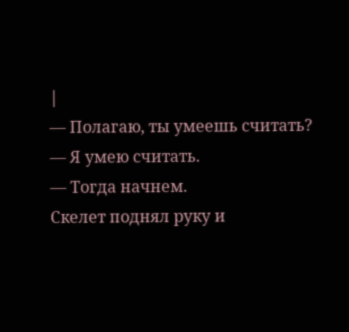|
— Полагаю, ты умеешь считать?
— Я умею считать.
— Тогда начнем.
Скелет поднял руку и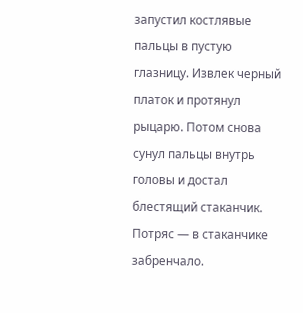запустил костлявые пальцы в пустую глазницу. Извлек черный платок и протянул рыцарю. Потом снова сунул пальцы внутрь головы и достал блестящий стаканчик. Потряс — в стаканчике забренчало.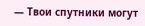— Твои спутники могут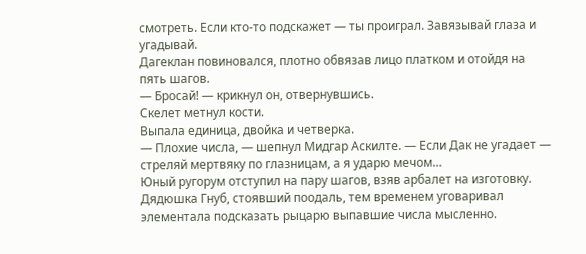смотреть. Если кто-то подскажет — ты проиграл. Завязывай глаза и угадывай.
Дагеклан повиновался, плотно обвязав лицо платком и отойдя на пять шагов.
— Бросай! — крикнул он, отвернувшись.
Скелет метнул кости.
Выпала единица, двойка и четверка.
— Плохие числа, — шепнул Мидгар Аскилте. — Если Дак не угадает — стреляй мертвяку по глазницам, а я ударю мечом…
Юный ругорум отступил на пару шагов, взяв арбалет на изготовку. Дядюшка Гнуб, стоявший поодаль, тем временем уговаривал элементала подсказать рыцарю выпавшие числа мысленно.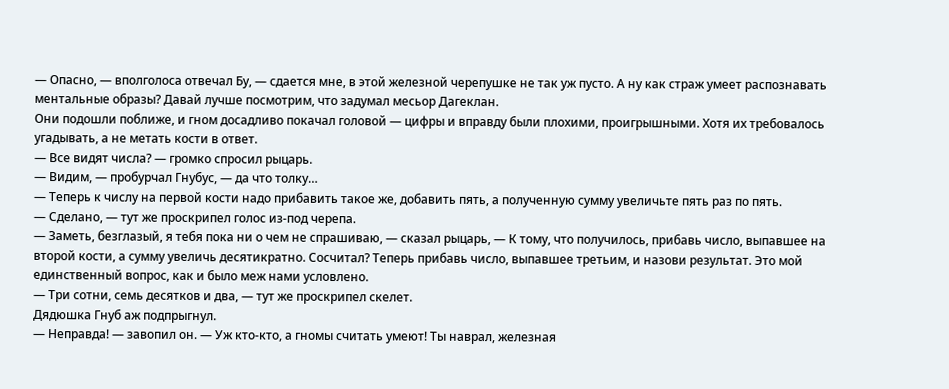— Опасно, — вполголоса отвечал Бу, — сдается мне, в этой железной черепушке не так уж пусто. А ну как страж умеет распознавать ментальные образы? Давай лучше посмотрим, что задумал месьор Дагеклан.
Они подошли поближе, и гном досадливо покачал головой — цифры и вправду были плохими, проигрышными. Хотя их требовалось угадывать, а не метать кости в ответ.
— Все видят числа? — громко спросил рыцарь.
— Видим, — пробурчал Гнубус, — да что толку…
— Теперь к числу на первой кости надо прибавить такое же, добавить пять, а полученную сумму увеличьте пять раз по пять.
— Сделано, — тут же проскрипел голос из-под черепа.
— Заметь, безглазый, я тебя пока ни о чем не спрашиваю, — сказал рыцарь, — К тому, что получилось, прибавь число, выпавшее на второй кости, а сумму увеличь десятикратно. Сосчитал? Теперь прибавь число, выпавшее третьим, и назови результат. Это мой единственный вопрос, как и было меж нами условлено.
— Три сотни, семь десятков и два, — тут же проскрипел скелет.
Дядюшка Гнуб аж подпрыгнул.
— Неправда! — завопил он. — Уж кто-кто, а гномы считать умеют! Ты наврал, железная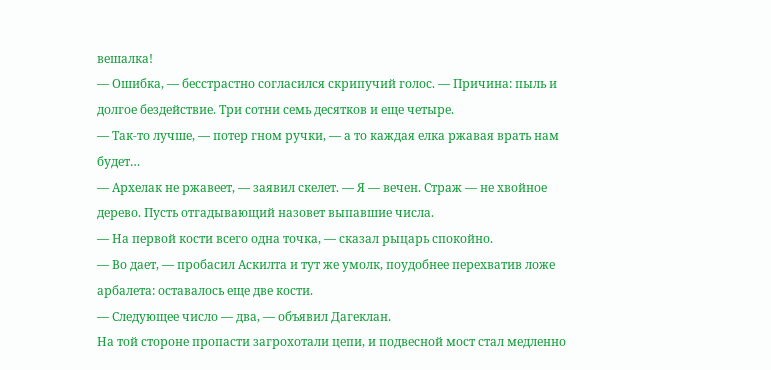вешалка!
— Ошибка, — бесстрастно согласился скрипучий голос. — Причина: пыль и долгое бездействие. Три сотни семь десятков и еще четыре.
— Так-то лучше, — потер гном ручки, — а то каждая елка ржавая врать нам будет…
— Архелак не ржавеет, — заявил скелет. — Я — вечен. Страж — не хвойное дерево. Пусть отгадывающий назовет выпавшие числа.
— На первой кости всего одна точка, — сказал рыцарь спокойно.
— Во дает, — пробасил Аскилта и тут же умолк, поудобнее перехватив ложе арбалета: оставалось еще две кости.
— Следующее число — два, — объявил Дагеклан.
На той стороне пропасти загрохотали цепи, и подвесной мост стал медленно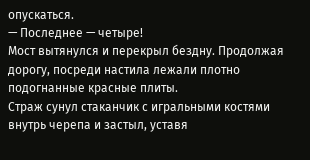опускаться.
— Последнее — четыре!
Мост вытянулся и перекрыл бездну. Продолжая дорогу, посреди настила лежали плотно подогнанные красные плиты.
Страж сунул стаканчик с игральными костями внутрь черепа и застыл, уставя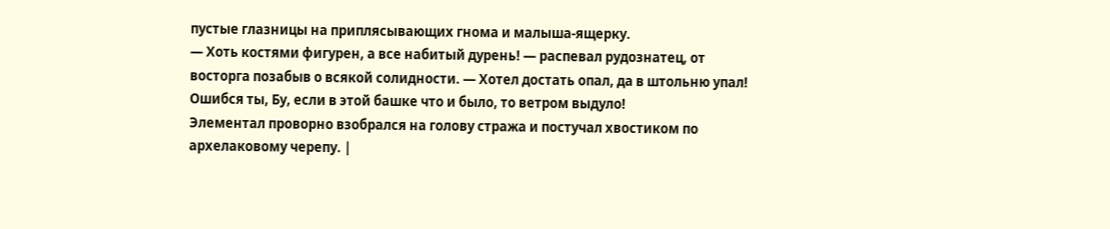пустые глазницы на приплясывающих гнома и малыша-ящерку.
— Хоть костями фигурен, а все набитый дурень! — распевал рудознатец, от восторга позабыв о всякой солидности. — Хотел достать опал, да в штольню упал! Ошибся ты, Бу, если в этой башке что и было, то ветром выдуло!
Элементал проворно взобрался на голову стража и постучал хвостиком по архелаковому черепу. |